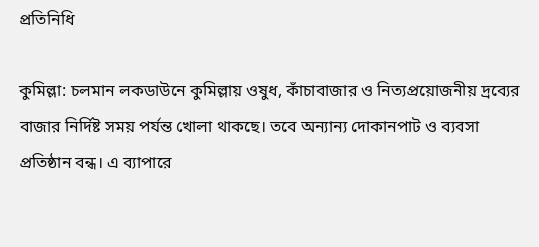প্রতিনিধি

কুমিল্লা: চলমান লকডাউনে কুমিল্লায় ওষুধ, কাঁচাবাজার ও নিত্যপ্রয়োজনীয় দ্রব্যের বাজার নির্দিষ্ট সময় পর্যন্ত খোলা থাকছে। তবে অন্যান্য দোকানপাট ও ব্যবসা প্রতিষ্ঠান বন্ধ। এ ব্যাপারে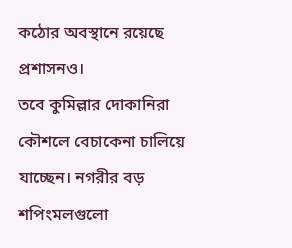কঠোর অবস্থানে রয়েছে প্রশাসনও।
তবে কুমিল্লার দোকানিরা কৌশলে বেচাকেনা চালিয়ে যাচ্ছেন। নগরীর বড় শপিংমলগুলো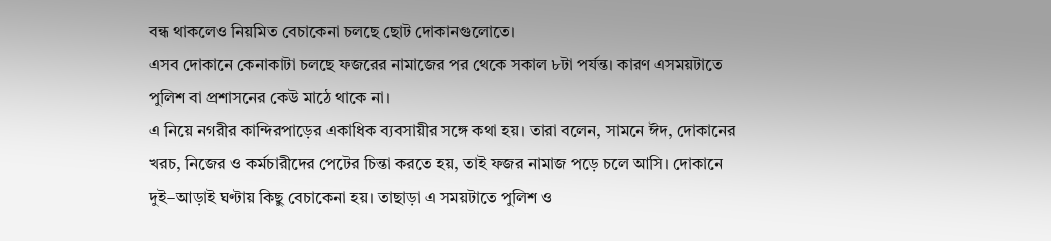বন্ধ থাকলেও নিয়মিত বেচাকেনা চলছে ছোট দোকানগুলোতে।
এসব দোকানে কেনাকাটা চলছে ফজরের নামাজের পর থেকে সকাল ৮টা পর্যন্ত। কারণ এসময়টাতে পুলিশ বা প্রশাসনের কেউ মাঠে থাকে না।
এ নিয়ে নগরীর কান্দিরপাড়ের একাধিক ব্যবসায়ীর সঙ্গে কথা হয়। তারা বলেন, সামনে ঈদ, দোকানের খরচ, নিজের ও কর্মচারীদের পেটের চিন্তা করতে হয়, তাই ফজর নামাজ পড়ে চলে আসি। দোকানে দুই–আড়াই ঘণ্টায় কিছু বেচাকেনা হয়। তাছাড়া এ সময়টাতে পুলিশ ও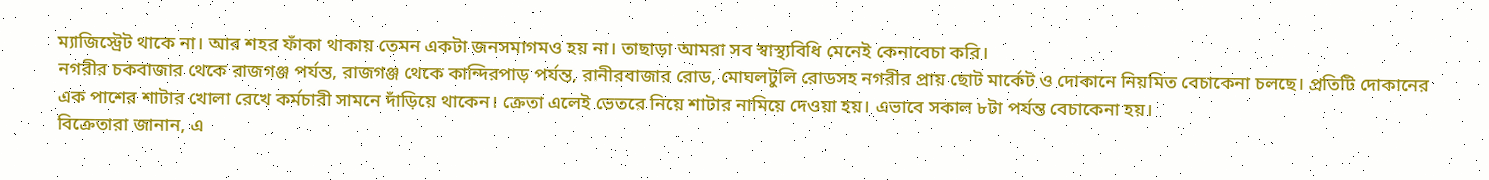ম্যাজিস্ট্রেট থাকে না। আর শহর ফাঁকা থাকায় তেমন একটা জনসমাগমও হয় না। তাছাড়া আমরা সব স্বাস্থ্যবিধি মেনেই কেনাবেচা করি।
নগরীর চকবাজার থেকে রাজগঞ্জ পর্যন্ত, রাজগঞ্জ থেকে কান্দিরপাড় পর্যন্ত, রানীরবাজার রোড, মোঘলটুলি রোডসহ নগরীর প্রায় ছোট মার্কেট ও দোকানে নিয়মিত বেচাকেনা চলছে। প্রতিটি দোকানের এক পাশের শাটার খোলা রেখে কর্মচারী সামনে দাঁড়িয়ে থাকেন। ক্রেতা এলেই ভেতরে নিয়ে শাটার নামিয়ে দেওয়া হয়। এভাবে সকাল ৮টা পর্যন্ত বেচাকেনা হয়।
বিক্রেতারা জানান, এ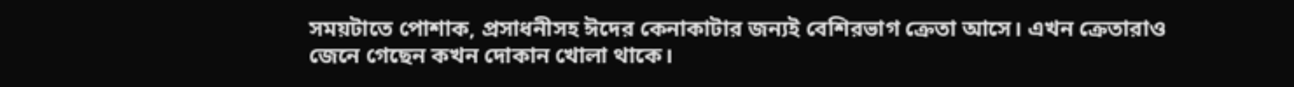সময়টাতে পোশাক, প্রসাধনীসহ ঈদের কেনাকাটার জন্যই বেশিরভাগ ক্রেতা আসে। এখন ক্রেতারাও জেনে গেছেন কখন দোকান খোলা থাকে।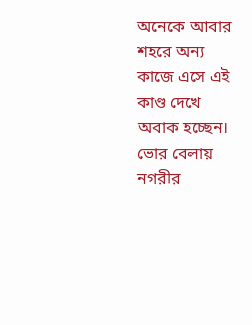অনেকে আবার শহরে অন্য কাজে এসে এই কাণ্ড দেখে অবাক হচ্ছেন। ভোর বেলায় নগরীর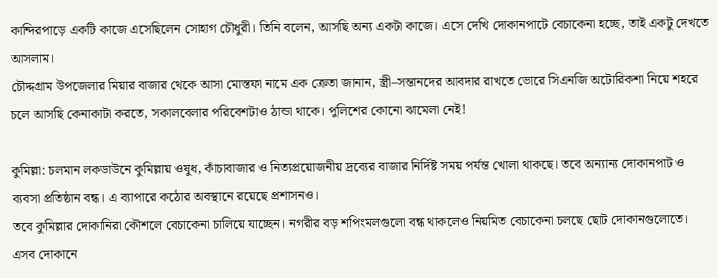কান্দিরপাড়ে একটি কাজে এসেছিলেন সোহাগ চৌধুরী। তিনি বলেন, আসছি অন্য একটা কাজে। এসে দেখি দোকানপাটে বেচাকেনা হচ্ছে, তাই একটু দেখতে আসলাম।
চৌদ্দগ্রাম উপজেলার মিয়ার বাজার থেকে আসা মোস্তফা নামে এক ক্রেতা জানান, স্ত্রী–সন্তানদের আবদার রাখতে ভোরে সিএনজি অটোরিকশা নিয়ে শহরে চলে আসছি কেনাকাটা করতে, সকালবেলার পরিবেশটাও ঠান্ডা থাকে। পুলিশের কোনো ঝামেলা নেই!

কুমিল্লা: চলমান লকডাউনে কুমিল্লায় ওষুধ, কাঁচাবাজার ও নিত্যপ্রয়োজনীয় দ্রব্যের বাজার নির্দিষ্ট সময় পর্যন্ত খোলা থাকছে। তবে অন্যান্য দোকানপাট ও ব্যবসা প্রতিষ্ঠান বন্ধ। এ ব্যাপারে কঠোর অবস্থানে রয়েছে প্রশাসনও।
তবে কুমিল্লার দোকানিরা কৌশলে বেচাকেনা চালিয়ে যাচ্ছেন। নগরীর বড় শপিংমলগুলো বন্ধ থাকলেও নিয়মিত বেচাকেনা চলছে ছোট দোকানগুলোতে।
এসব দোকানে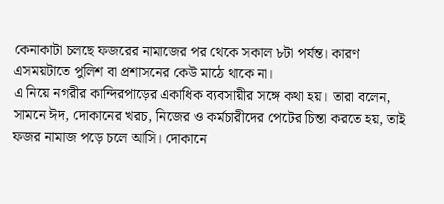কেনাকাটা চলছে ফজরের নামাজের পর থেকে সকাল ৮টা পর্যন্ত। কারণ এসময়টাতে পুলিশ বা প্রশাসনের কেউ মাঠে থাকে না।
এ নিয়ে নগরীর কান্দিরপাড়ের একাধিক ব্যবসায়ীর সঙ্গে কথা হয়। তারা বলেন, সামনে ঈদ, দোকানের খরচ, নিজের ও কর্মচারীদের পেটের চিন্তা করতে হয়, তাই ফজর নামাজ পড়ে চলে আসি। দোকানে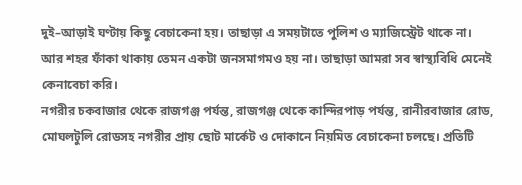দুই–আড়াই ঘণ্টায় কিছু বেচাকেনা হয়। তাছাড়া এ সময়টাতে পুলিশ ও ম্যাজিস্ট্রেট থাকে না। আর শহর ফাঁকা থাকায় তেমন একটা জনসমাগমও হয় না। তাছাড়া আমরা সব স্বাস্থ্যবিধি মেনেই কেনাবেচা করি।
নগরীর চকবাজার থেকে রাজগঞ্জ পর্যন্ত, রাজগঞ্জ থেকে কান্দিরপাড় পর্যন্ত, রানীরবাজার রোড, মোঘলটুলি রোডসহ নগরীর প্রায় ছোট মার্কেট ও দোকানে নিয়মিত বেচাকেনা চলছে। প্রতিটি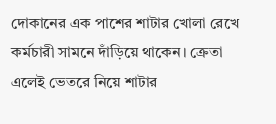দোকানের এক পাশের শাটার খোলা রেখে কর্মচারী সামনে দাঁড়িয়ে থাকেন। ক্রেতা এলেই ভেতরে নিয়ে শাটার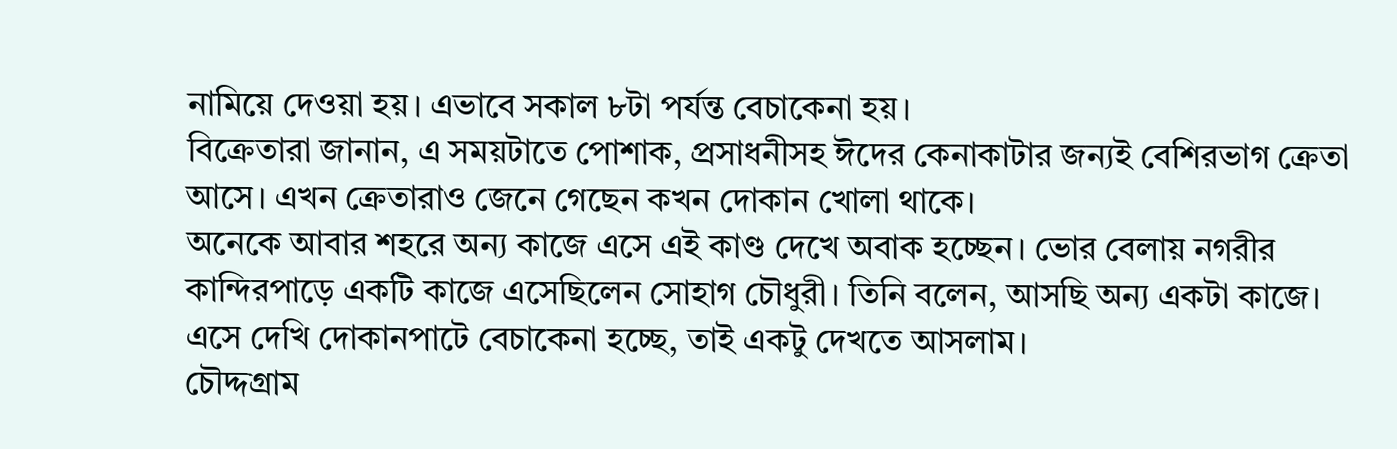নামিয়ে দেওয়া হয়। এভাবে সকাল ৮টা পর্যন্ত বেচাকেনা হয়।
বিক্রেতারা জানান, এ সময়টাতে পোশাক, প্রসাধনীসহ ঈদের কেনাকাটার জন্যই বেশিরভাগ ক্রেতা আসে। এখন ক্রেতারাও জেনে গেছেন কখন দোকান খোলা থাকে।
অনেকে আবার শহরে অন্য কাজে এসে এই কাণ্ড দেখে অবাক হচ্ছেন। ভোর বেলায় নগরীর কান্দিরপাড়ে একটি কাজে এসেছিলেন সোহাগ চৌধুরী। তিনি বলেন, আসছি অন্য একটা কাজে। এসে দেখি দোকানপাটে বেচাকেনা হচ্ছে, তাই একটু দেখতে আসলাম।
চৌদ্দগ্রাম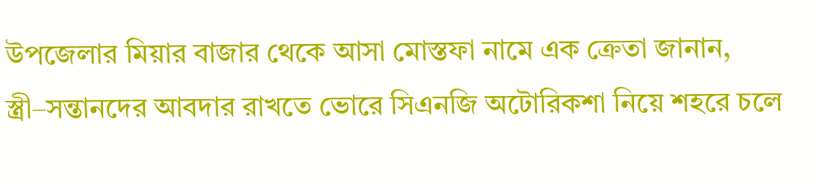উপজেলার মিয়ার বাজার থেকে আসা মোস্তফা নামে এক ক্রেতা জানান, স্ত্রী–সন্তানদের আবদার রাখতে ভোরে সিএনজি অটোরিকশা নিয়ে শহরে চলে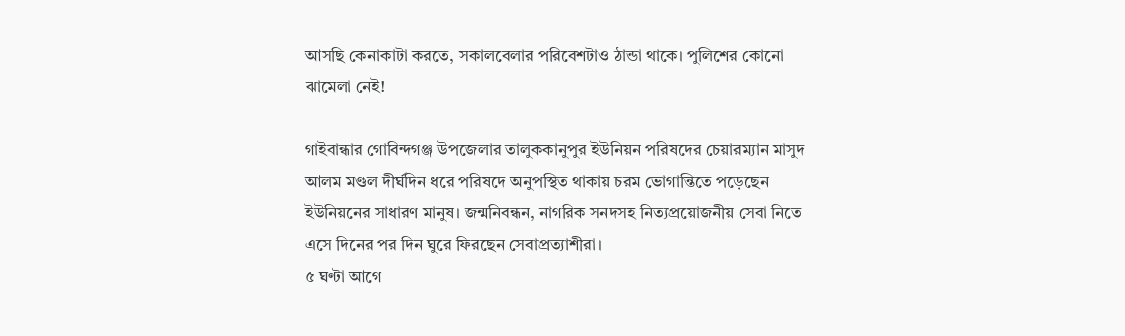আসছি কেনাকাটা করতে, সকালবেলার পরিবেশটাও ঠান্ডা থাকে। পুলিশের কোনো ঝামেলা নেই!

গাইবান্ধার গোবিন্দগঞ্জ উপজেলার তালুককানুপুর ইউনিয়ন পরিষদের চেয়ারম্যান মাসুদ আলম মণ্ডল দীর্ঘদিন ধরে পরিষদে অনুপস্থিত থাকায় চরম ভোগান্তিতে পড়েছেন ইউনিয়নের সাধারণ মানুষ। জন্মনিবন্ধন, নাগরিক সনদসহ নিত্যপ্রয়োজনীয় সেবা নিতে এসে দিনের পর দিন ঘুরে ফিরছেন সেবাপ্রত্যাশীরা।
৫ ঘণ্টা আগে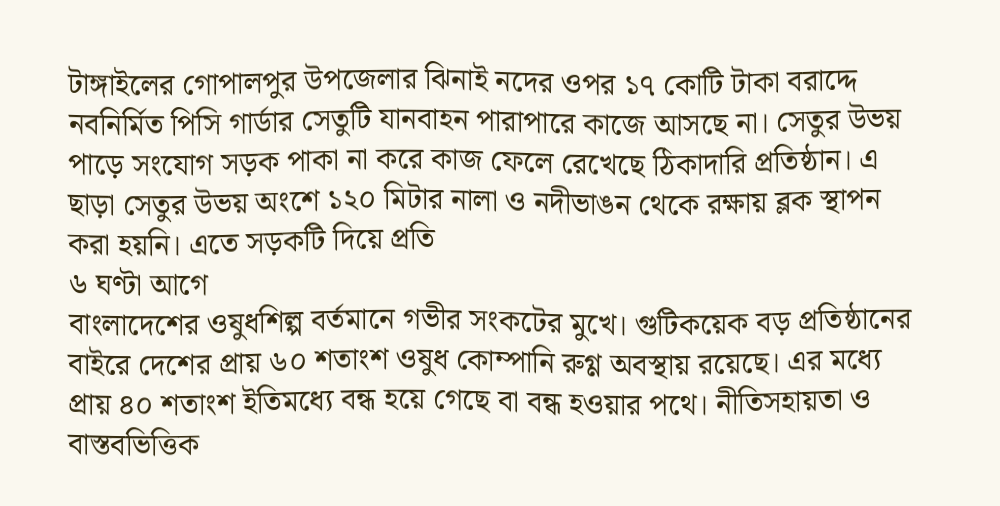টাঙ্গাইলের গোপালপুর উপজেলার ঝিনাই নদের ওপর ১৭ কোটি টাকা বরাদ্দে নবনির্মিত পিসি গার্ডার সেতুটি যানবাহন পারাপারে কাজে আসছে না। সেতুর উভয় পাড়ে সংযোগ সড়ক পাকা না করে কাজ ফেলে রেখেছে ঠিকাদারি প্রতিষ্ঠান। এ ছাড়া সেতুর উভয় অংশে ১২০ মিটার নালা ও নদীভাঙন থেকে রক্ষায় ব্লক স্থাপন করা হয়নি। এতে সড়কটি দিয়ে প্রতি
৬ ঘণ্টা আগে
বাংলাদেশের ওষুধশিল্প বর্তমানে গভীর সংকটের মুখে। গুটিকয়েক বড় প্রতিষ্ঠানের বাইরে দেশের প্রায় ৬০ শতাংশ ওষুধ কোম্পানি রুগ্ণ অবস্থায় রয়েছে। এর মধ্যে প্রায় ৪০ শতাংশ ইতিমধ্যে বন্ধ হয়ে গেছে বা বন্ধ হওয়ার পথে। নীতিসহায়তা ও বাস্তবভিত্তিক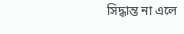সিদ্ধান্ত না এলে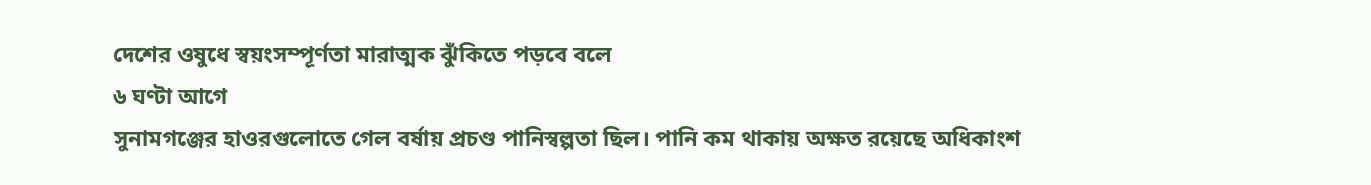দেশের ওষুধে স্বয়ংসম্পূর্ণতা মারাত্মক ঝুঁকিতে পড়বে বলে
৬ ঘণ্টা আগে
সুনামগঞ্জের হাওরগুলোতে গেল বর্ষায় প্রচণ্ড পানিস্বল্পতা ছিল। পানি কম থাকায় অক্ষত রয়েছে অধিকাংশ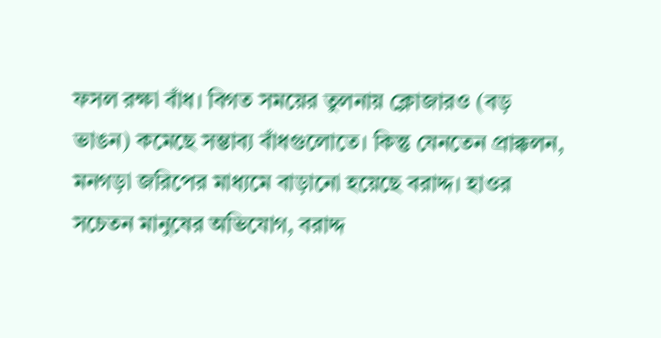ফসল রক্ষা বাঁধ। বিগত সময়ের তুলনায় ক্লোজারও (বড় ভাঙন) কমেছে সম্ভাব্য বাঁধগুলোতে। কিন্তু যেনতেন প্রাক্কলন, মনগড়া জরিপের মাধ্যমে বাড়ানো হয়েছে বরাদ্দ। হাওর সচেতন মানুষের অভিযোগ, বরাদ্দ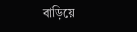বাড়িয়ে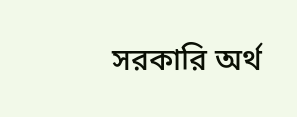সরকারি অর্থ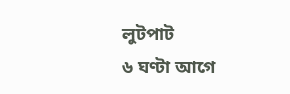লুটপাট
৬ ঘণ্টা আগে